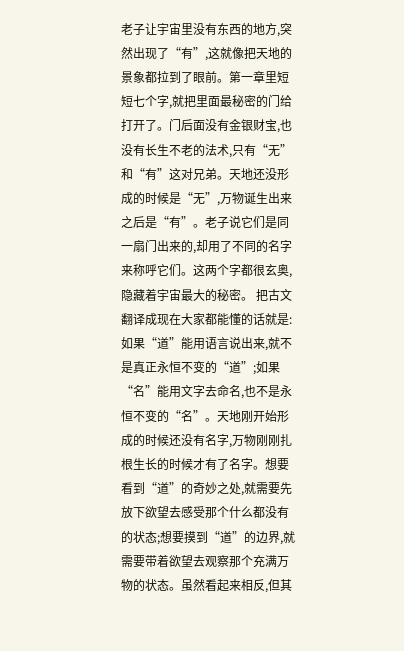老子让宇宙里没有东西的地方,突然出现了“有”,这就像把天地的景象都拉到了眼前。第一章里短短七个字,就把里面最秘密的门给打开了。门后面没有金银财宝,也没有长生不老的法术,只有“无”和“有”这对兄弟。天地还没形成的时候是“无”,万物诞生出来之后是“有”。老子说它们是同一扇门出来的,却用了不同的名字来称呼它们。这两个字都很玄奥,隐藏着宇宙最大的秘密。 把古文翻译成现在大家都能懂的话就是:如果“道”能用语言说出来,就不是真正永恒不变的“道”;如果“名”能用文字去命名,也不是永恒不变的“名”。天地刚开始形成的时候还没有名字,万物刚刚扎根生长的时候才有了名字。想要看到“道”的奇妙之处,就需要先放下欲望去感受那个什么都没有的状态;想要摸到“道”的边界,就需要带着欲望去观察那个充满万物的状态。虽然看起来相反,但其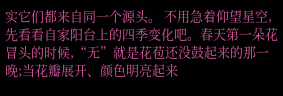实它们都来自同一个源头。 不用急着仰望星空,先看看自家阳台上的四季变化吧。春天第一朵花冒头的时候,“无”就是花苞还没鼓起来的那一晚;当花瓣展开、颜色明亮起来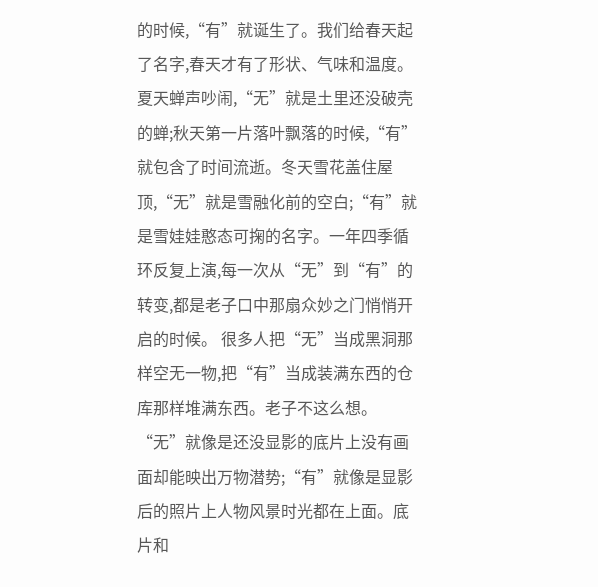的时候,“有”就诞生了。我们给春天起了名字,春天才有了形状、气味和温度。夏天蝉声吵闹,“无”就是土里还没破壳的蝉;秋天第一片落叶飘落的时候,“有”就包含了时间流逝。冬天雪花盖住屋顶,“无”就是雪融化前的空白;“有”就是雪娃娃憨态可掬的名字。一年四季循环反复上演,每一次从“无”到“有”的转变,都是老子口中那扇众妙之门悄悄开启的时候。 很多人把“无”当成黑洞那样空无一物,把“有”当成装满东西的仓库那样堆满东西。老子不这么想。“无”就像是还没显影的底片上没有画面却能映出万物潜势;“有”就像是显影后的照片上人物风景时光都在上面。底片和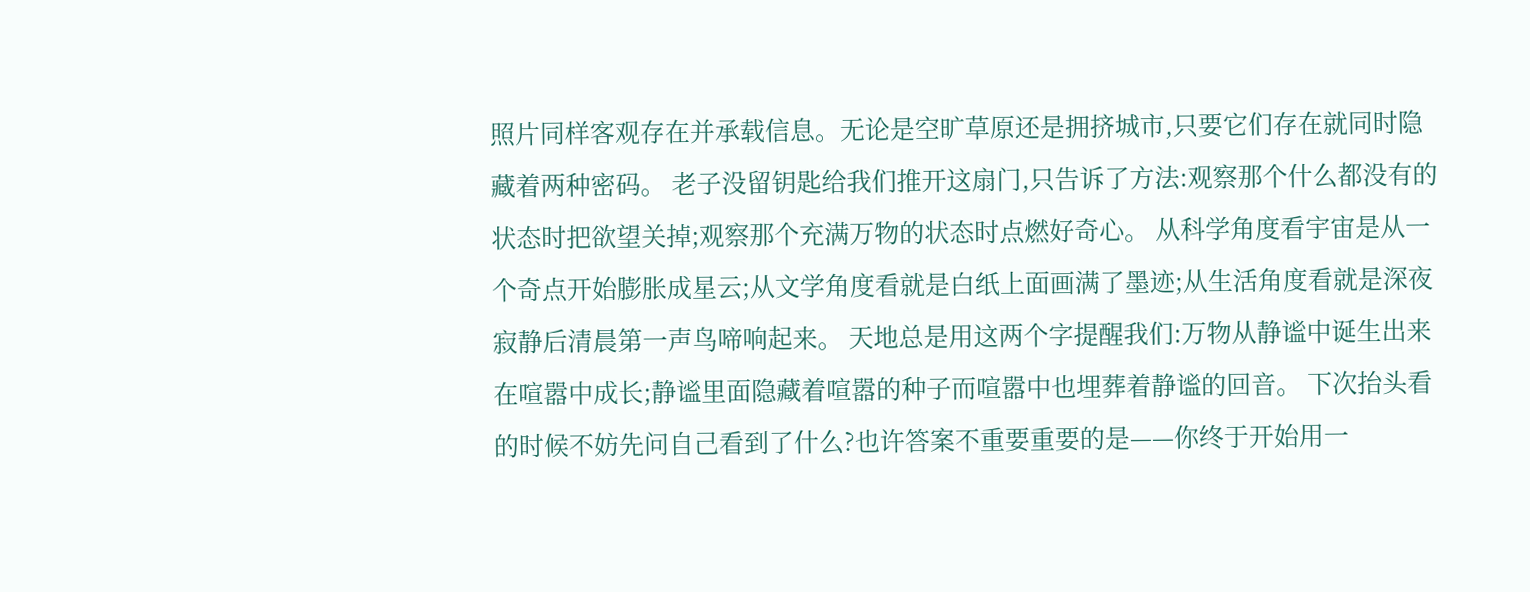照片同样客观存在并承载信息。无论是空旷草原还是拥挤城市,只要它们存在就同时隐藏着两种密码。 老子没留钥匙给我们推开这扇门,只告诉了方法:观察那个什么都没有的状态时把欲望关掉;观察那个充满万物的状态时点燃好奇心。 从科学角度看宇宙是从一个奇点开始膨胀成星云;从文学角度看就是白纸上面画满了墨迹;从生活角度看就是深夜寂静后清晨第一声鸟啼响起来。 天地总是用这两个字提醒我们:万物从静谧中诞生出来在喧嚣中成长;静谧里面隐藏着喧嚣的种子而喧嚣中也埋葬着静谧的回音。 下次抬头看的时候不妨先问自己看到了什么?也许答案不重要重要的是——你终于开始用一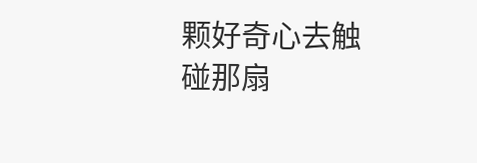颗好奇心去触碰那扇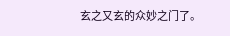玄之又玄的众妙之门了。